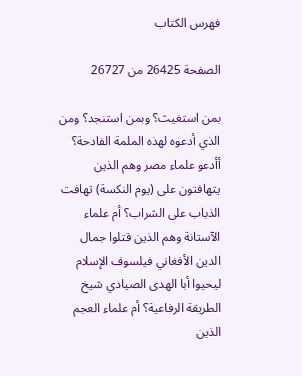فهرس الكتاب

الصفحة 26425 من 26727

بمن استغيث؟ وبمن استنجد؟ ومن الذي أدعوه لهذه الملمة الفادحة؟ أأدعو علماء مصر وهم الذين يتهافتون على (يوم النكسة) تهافت الذباب على الشراب؟ أم علماء الآستانة وهم الذين قتلوا جمال الدين الأفغاني فيلسوف الإسلام ليحيوا أبا الهدى الصيادي شيخ الطريقة الرفاعية؟ أم علماء العجم الذين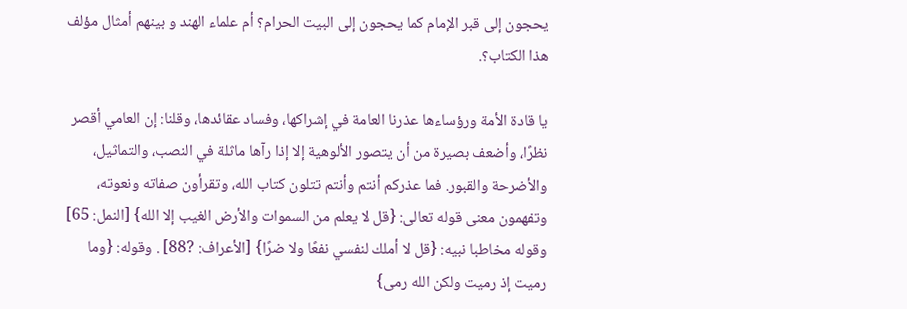يحجون إلى قبر الإمام كما يحجون إلى البيت الحرام؟ أم علماء الهند و بينهم أمثال مؤلف هذا الكتاب؟.

يا قادة الأمة ورؤساءها عذرنا العامة في إشراكها، وفساد عقائدها، وقلنا: إن العامي أقصر نظرًا، وأضعف بصيرة من أن يتصور الألوهية إلا إذا رآها ماثلة في النصب، والتماثيل، والأضرحة والقبور. فما عذركم أنتم وأنتم تتلون كتاب الله، وتقرأون صفاته ونعوته، وتفهمون معنى قوله تعالى: {قل لا يعلم من السموات والأرض الغيب إلا الله} [النمل: 65] وقوله مخاطبا نبيه: {قل لا أملك لنفسي نفعًا ولا ضرًا} [الأعراف: ?88] . وقوله: {وما رميت إذ رميت ولكن الله رمى}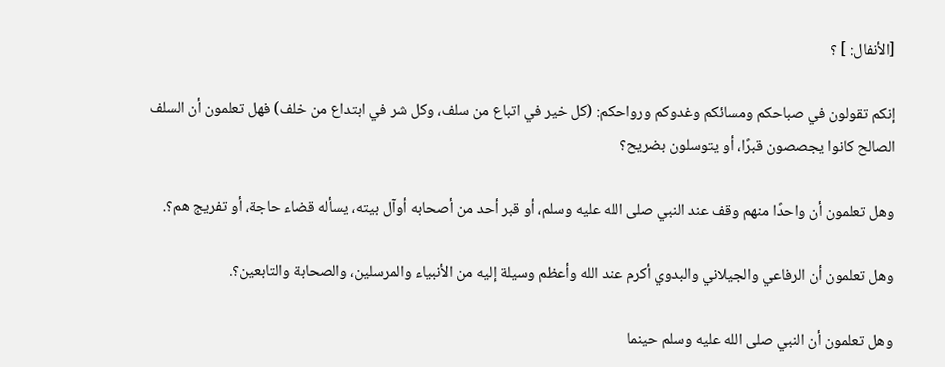[الأنفال: ] ؟

إنكم تقولون في صباحكم ومسائكم وغدوكم ورواحكم: (كل خير في اتباع من سلف، وكل شر في ابتداع من خلف) فهل تعلمون أن السلف الصالح كانوا يجصصون قبرًا، أو يتوسلون بضريح؟

وهل تعلمون أن واحدًا منهم وقف عند النبي صلى الله عليه وسلم، أو قبر أحد من أصحابه أوآل بيته، يسأله قضاء حاجة، أو تفريج هم؟.

وهل تعلمون أن الرفاعي والجيلاني والبدوي أكرم عند الله وأعظم وسيلة إليه من الأنبياء والمرسلين، والصحابة والتابعين؟.

وهل تعلمون أن النبي صلى الله عليه وسلم حينما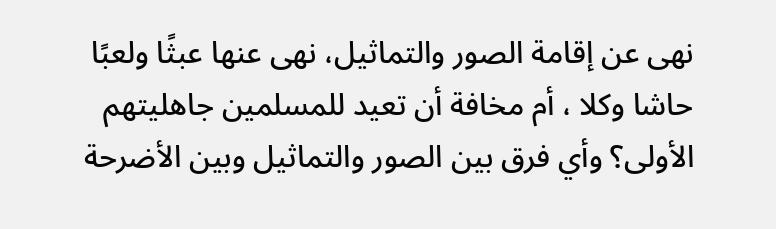نهى عن إقامة الصور والتماثيل، نهى عنها عبثًا ولعبًا حاشا وكلا ، أم مخافة أن تعيد للمسلمين جاهليتهم الأولى؟ وأي فرق بين الصور والتماثيل وبين الأضرحة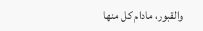والقبور، مادام كل منها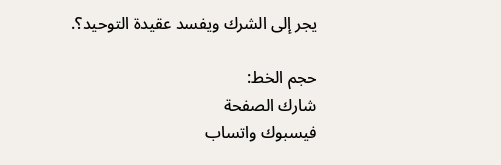يجر إلى الشرك ويفسد عقيدة التوحيد؟.

حجم الخط:
شارك الصفحة
فيسبوك واتساب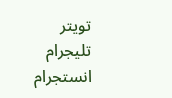تويتر تليجرام انستجرام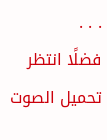. . .
فضلًا انتظر تحميل الصوت